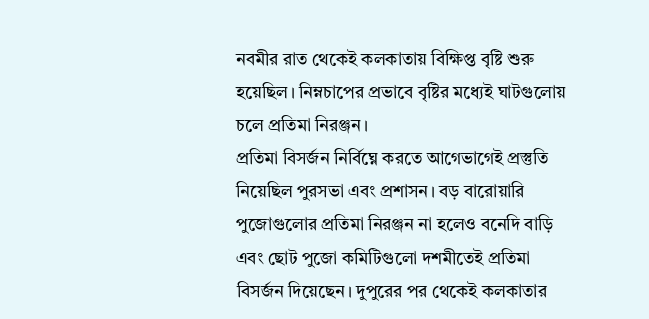নবমীর রাত থেকেই কলকাতায় বিক্ষিপ্ত বৃষ্টি শুরু হয়েছিল। নিম্নচাপের প্রভাবে বৃষ্টির মধ্যেই ঘাটগুলোয় চলে প্রতিমা নিরঞ্জন।
প্রতিমা বিসর্জন নির্বিঘ্নে করতে আগেভাগেই প্রস্তুতি নিয়েছিল পুরসভা এবং প্রশাসন। বড় বারোয়ারি পুজোগুলোর প্রতিমা নিরঞ্জন না হলেও বনেদি বাড়ি এবং ছোট পুজো কমিটিগুলো দশমীতেই প্রতিমা বিসর্জন দিয়েছেন। দুপুরের পর থেকেই কলকাতার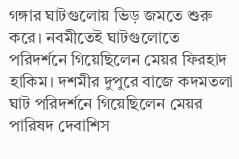গঙ্গার ঘাটগুলোয় ভিড় জমতে শুরু করে। নবমীতেই ঘাটগুলোতে পরিদর্শনে গিয়েছিলেন মেয়র ফিরহাদ হাকিম। দশমীর দুপুরে বাজে কদমতলা ঘাট পরিদর্শনে গিয়েছিলেন মেয়র পারিষদ দেবাশিস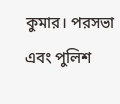কুমার। পরসভা এবং পুলিশ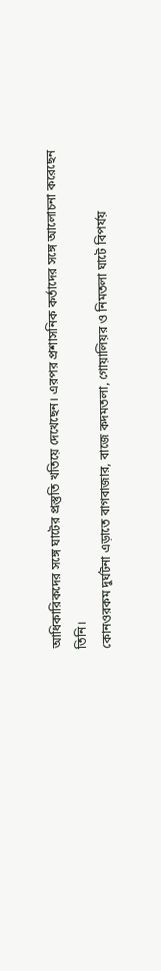আধিকারিকদের সঙ্গে ঘাটের প্রস্তুতি খতিয়ে দেখেছেন। এরপর প্রশাসনিক কর্তাদের সঙ্গে আলোচনা করেছেন তিনি।
কোনওরকম দুর্ঘটনা এড়াতে বাগবাজার, বাজে কদমতলা, গোয়ালিয়র ও নিমতলা ঘাটে বিপর্যয়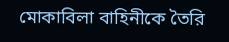মোকাবিলা বাহিনীকে তৈরি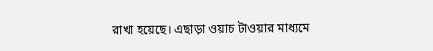রাখা হয়েছে। এছাড়া ওয়াচ টাওয়ার মাধ্যমে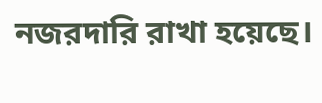নজরদারি রাখা হয়েছে।